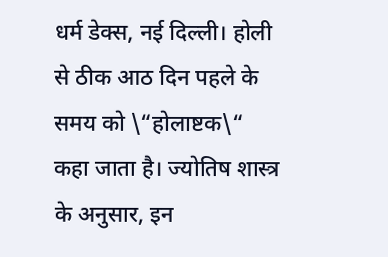धर्म डेक्स, नई दिल्ली। होली से ठीक आठ दिन पहले के समय को \“होलाष्टक\“ कहा जाता है। ज्योतिष शास्त्र के अनुसार, इन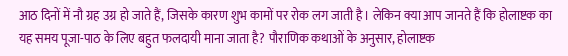आठ दिनों में नौ ग्रह उग्र हो जाते हैं, जिसके कारण शुभ कामों पर रोक लग जाती है। लेकिन क्या आप जानते हैं कि होलाष्टक का यह समय पूजा-पाठ के लिए बहुत फलदायी माना जाता है? पौराणिक कथाओं के अनुसार, होलाष्टक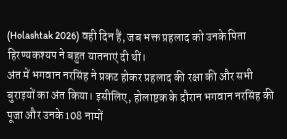(Holashtak 2026) वही दिन हैं, जब भक्त प्रहलाद को उनके पिता हिरण्यकश्यप ने बहुत यातनाएं दी थीं।
अंत में भगवान नरसिंह ने प्रकट होकर प्रहलाद की रक्षा की और सभी बुराइयों का अंत किया। इसीलिए, होलाष्टक के दौरान भगवान नरसिंह की पूजा और उनके 108 नामों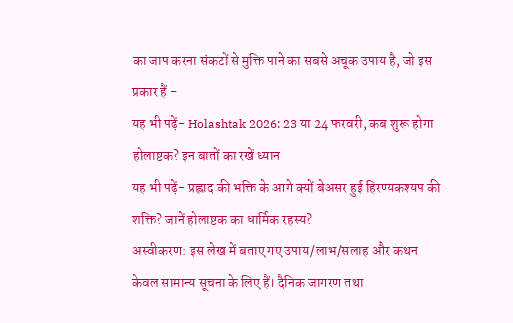का जाप करना संकटों से मुक्ति पाने का सबसे अचूक उपाय है, जो इस प्रकार हैं -
यह भी पढ़ें- Holashtak 2026: 23 या 24 फरवरी, कब शुरू होगा होलाष्टक? इन बातों का रखें ध्यान
यह भी पढ़ें- प्रह्लाद की भक्ति के आगे क्यों बेअसर हुई हिरण्यकश्यप की शक्ति? जानें होलाष्टक का धार्मिक रहस्य?
अस्वीकरण: इस लेख में बताए गए उपाय/लाभ/सलाह और कथन केवल सामान्य सूचना के लिए हैं। दैनिक जागरण तथा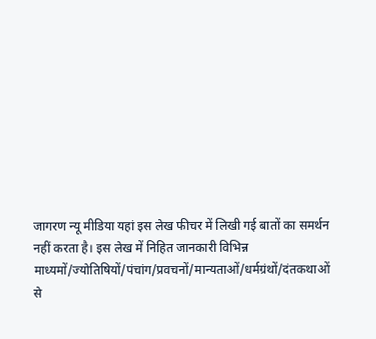जागरण न्यू मीडिया यहां इस लेख फीचर में लिखी गई बातों का समर्थन नहीं करता है। इस लेख में निहित जानकारी विभिन्न माध्यमों/ज्योतिषियों/पंचांग/प्रवचनों/मान्यताओं/धर्मग्रंथों/दंतकथाओं से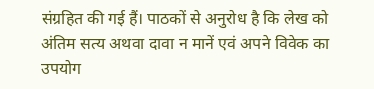संग्रहित की गई हैं। पाठकों से अनुरोध है कि लेख को अंतिम सत्य अथवा दावा न मानें एवं अपने विवेक का उपयोग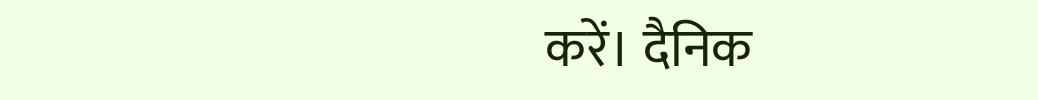करें। दैनिक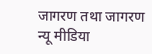जागरण तथा जागरण न्यू मीडिया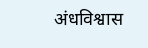अंधविश्वास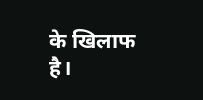के खिलाफ है।